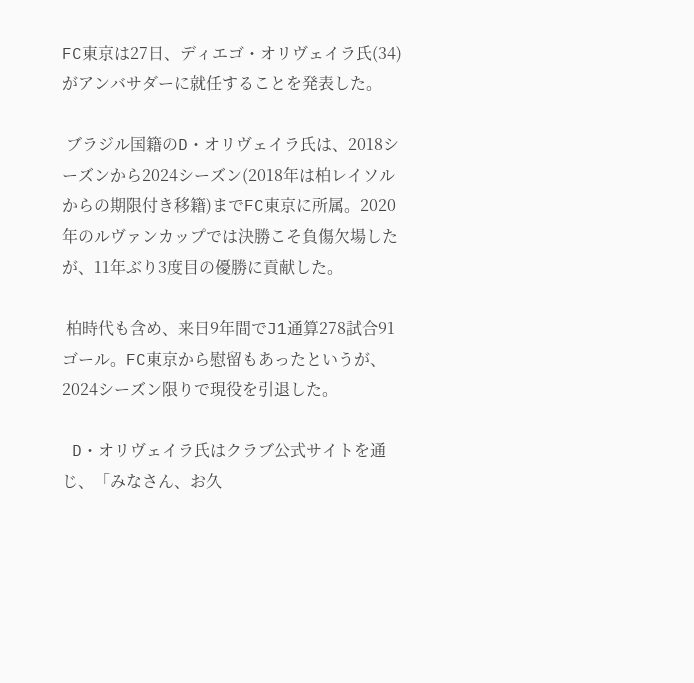FC東京は27日、ディエゴ・オリヴェイラ氏(34)がアンバサダーに就任することを発表した。

 ブラジル国籍のD・オリヴェイラ氏は、2018シーズンから2024シーズン(2018年は柏レイソルからの期限付き移籍)までFC東京に所属。2020年のルヴァンカップでは決勝こそ負傷欠場したが、11年ぶり3度目の優勝に貢献した。

 柏時代も含め、来日9年間でJ1通算278試合91ゴール。FC東京から慰留もあったというが、2024シーズン限りで現役を引退した。

 D・オリヴェイラ氏はクラブ公式サイトを通じ、「みなさん、お久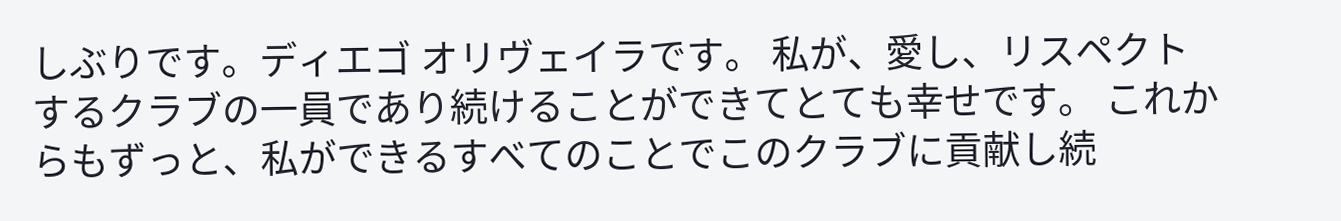しぶりです。ディエゴ オリヴェイラです。 私が、愛し、リスペクトするクラブの一員であり続けることができてとても幸せです。 これからもずっと、私ができるすべてのことでこのクラブに貢献し続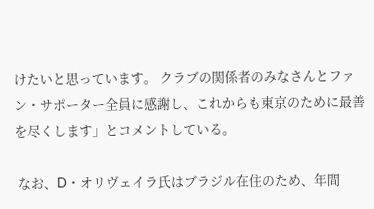けたいと思っています。 クラブの関係者のみなさんとファン・サポーター全員に感謝し、これからも東京のために最善を尽くします」とコメントしている。

 なお、D・オリヴェイラ氏はブラジル在住のため、年間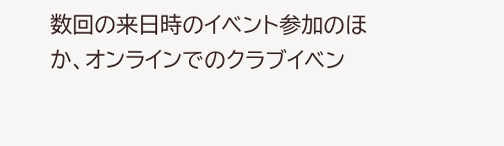数回の来日時のイベント参加のほか、オンラインでのクラブイベン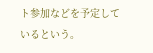ト参加などを予定しているという。